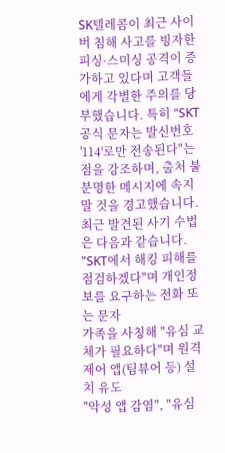SK텔레콤이 최근 사이버 침해 사고를 빙자한 피싱·스미싱 공격이 증가하고 있다며 고객들에게 각별한 주의를 당부했습니다. 특히 "SKT 공식 문자는 발신번호 '114'로만 전송된다"는 점을 강조하며, 출처 불분명한 메시지에 속지 말 것을 경고했습니다.
최근 발견된 사기 수법은 다음과 같습니다.
"SKT에서 해킹 피해를 점검하겠다"며 개인정보를 요구하는 전화 또는 문자
가족을 사칭해 "유심 교체가 필요하다"며 원격 제어 앱(팀뷰어 등) 설치 유도
"악성 앱 감염", "유심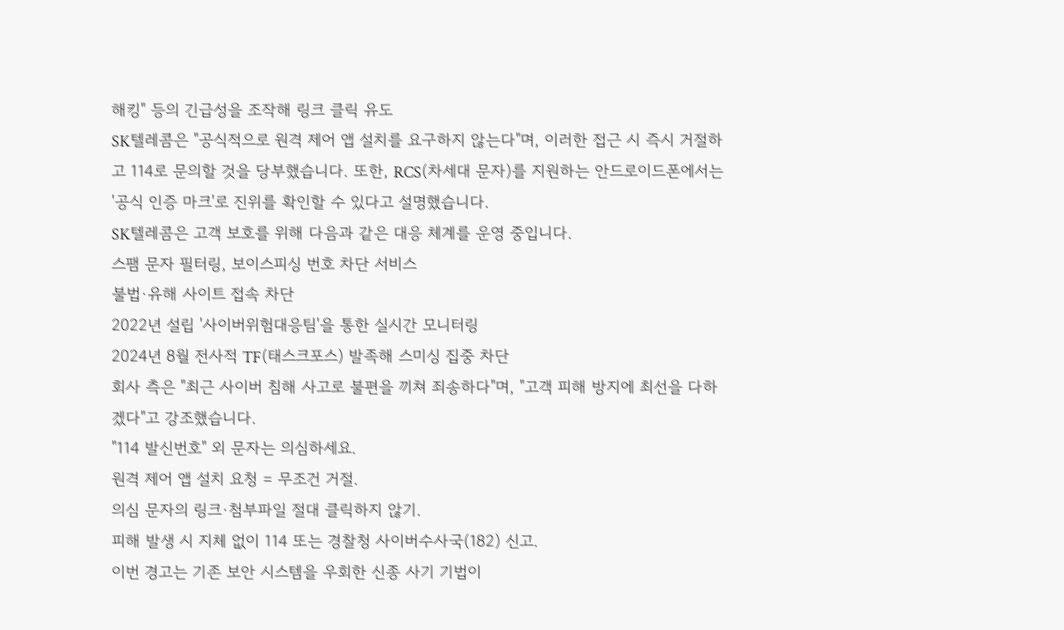해킹" 등의 긴급성을 조작해 링크 클릭 유도
SK텔레콤은 "공식적으로 원격 제어 앱 설치를 요구하지 않는다"며, 이러한 접근 시 즉시 거절하고 114로 문의할 것을 당부했습니다. 또한, RCS(차세대 문자)를 지원하는 안드로이드폰에서는 '공식 인증 마크'로 진위를 확인할 수 있다고 설명했습니다.
SK텔레콤은 고객 보호를 위해 다음과 같은 대응 체계를 운영 중입니다.
스팸 문자 필터링, 보이스피싱 번호 차단 서비스
불법·유해 사이트 접속 차단
2022년 설립 '사이버위험대응팀'을 통한 실시간 모니터링
2024년 8월 전사적 TF(태스크포스) 발족해 스미싱 집중 차단
회사 측은 "최근 사이버 침해 사고로 불편을 끼쳐 죄송하다"며, "고객 피해 방지에 최선을 다하겠다"고 강조했습니다.
"114 발신번호" 외 문자는 의심하세요.
원격 제어 앱 설치 요청 = 무조건 거절.
의심 문자의 링크·첨부파일 절대 클릭하지 않기.
피해 발생 시 지체 없이 114 또는 경찰청 사이버수사국(182) 신고.
이번 경고는 기존 보안 시스템을 우회한 신종 사기 기법이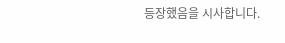등장했음을 시사합니다.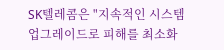SK텔레콤은 "지속적인 시스템 업그레이드로 피해를 최소화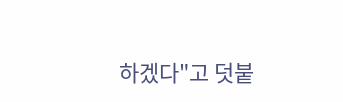하겠다"고 덧붙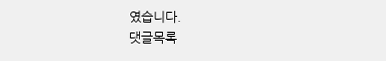였습니다.
댓글목록